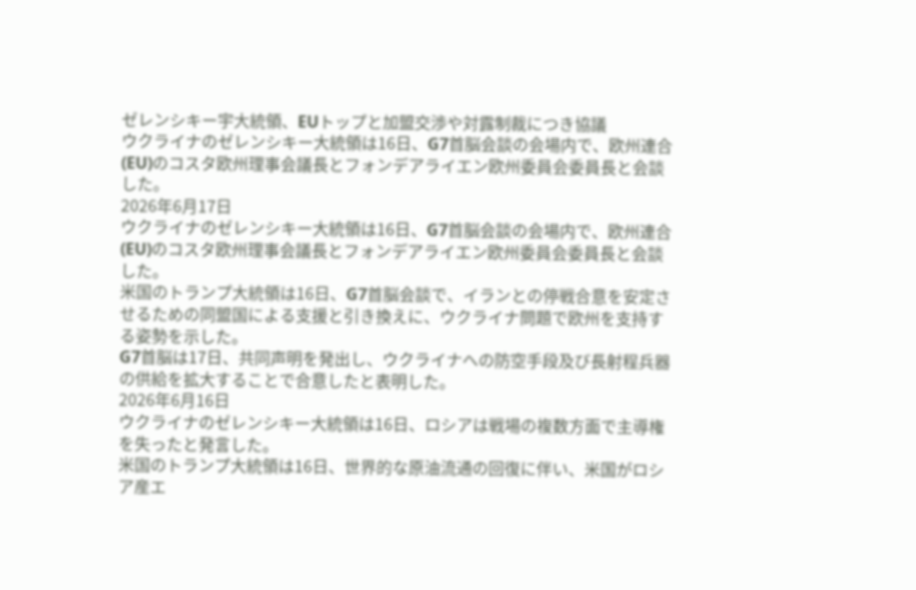ゼレンシキー宇大統領、EUトップと加盟交渉や対露制裁につき協議
ウクライナのゼレンシキー大統領は16日、G7首脳会談の会場内で、欧州連合(EU)のコスタ欧州理事会議長とフォンデアライエン欧州委員会委員長と会談した。
2026年6月17日
ウクライナのゼレンシキー大統領は16日、G7首脳会談の会場内で、欧州連合(EU)のコスタ欧州理事会議長とフォンデアライエン欧州委員会委員長と会談した。
米国のトランプ大統領は16日、G7首脳会談で、イランとの停戦合意を安定させるための同盟国による支援と引き換えに、ウクライナ問題で欧州を支持する姿勢を示した。
G7首脳は17日、共同声明を発出し、ウクライナへの防空手段及び長射程兵器の供給を拡大することで合意したと表明した。
2026年6月16日
ウクライナのゼレンシキー大統領は16日、ロシアは戦場の複数方面で主導権を失ったと発言した。
米国のトランプ大統領は16日、世界的な原油流通の回復に伴い、米国がロシア産エ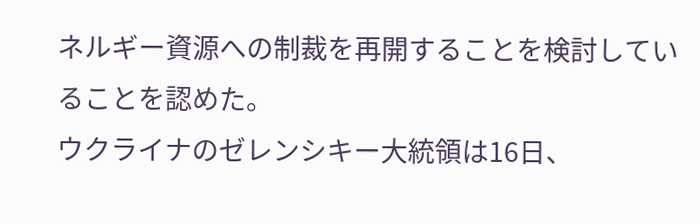ネルギー資源への制裁を再開することを検討していることを認めた。
ウクライナのゼレンシキー大統領は16日、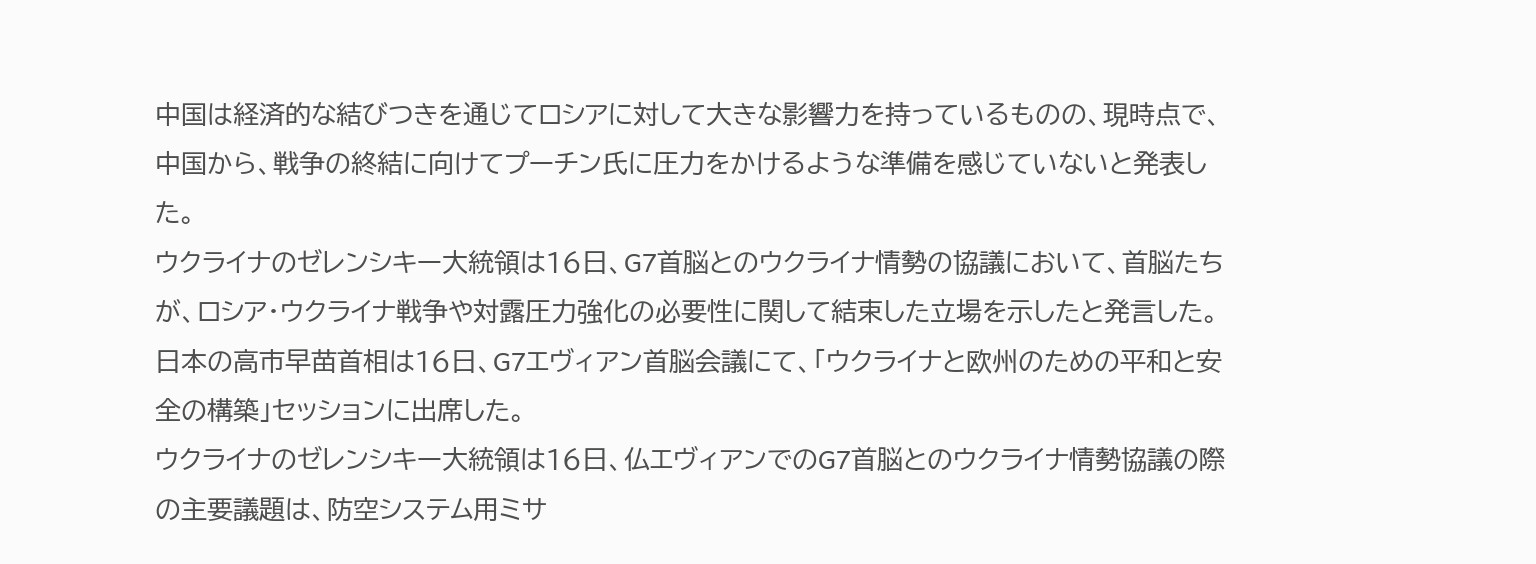中国は経済的な結びつきを通じてロシアに対して大きな影響力を持っているものの、現時点で、中国から、戦争の終結に向けてプーチン氏に圧力をかけるような準備を感じていないと発表した。
ウクライナのゼレンシキー大統領は16日、G7首脳とのウクライナ情勢の協議において、首脳たちが、ロシア・ウクライナ戦争や対露圧力強化の必要性に関して結束した立場を示したと発言した。
日本の高市早苗首相は16日、G7エヴィアン首脳会議にて、「ウクライナと欧州のための平和と安全の構築」セッションに出席した。
ウクライナのゼレンシキー大統領は16日、仏エヴィアンでのG7首脳とのウクライナ情勢協議の際の主要議題は、防空システム用ミサ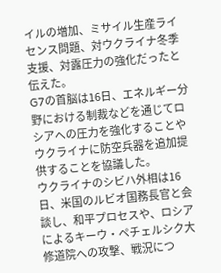イルの増加、ミサイル生産ライセンス問題、対ウクライナ冬季支援、対露圧力の強化だったと伝えた。
G7の首脳は16日、エネルギー分野における制裁などを通じてロシアへの圧力を強化することやウクライナに防空兵器を追加提供することを協議した。
ウクライナのシビハ外相は16日、米国のルビオ国務長官と会談し、和平プロセスや、ロシアによるキーウ・ペチェルシク大修道院への攻撃、戦況につ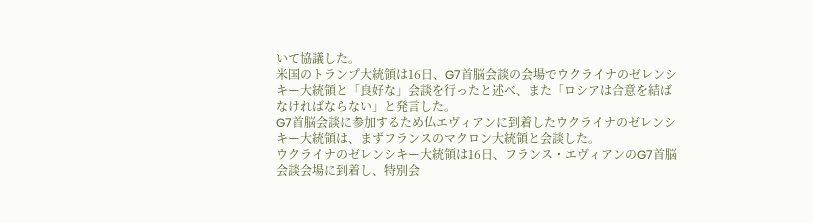いて協議した。
米国のトランプ大統領は16日、G7首脳会談の会場でウクライナのゼレンシキー大統領と「良好な」会談を行ったと述べ、また「ロシアは合意を結ばなければならない」と発言した。
G7首脳会談に参加するため仏エヴィアンに到着したウクライナのゼレンシキー大統領は、まずフランスのマクロン大統領と会談した。
ウクライナのゼレンシキー大統領は16日、フランス・エヴィアンのG7首脳会談会場に到着し、特別会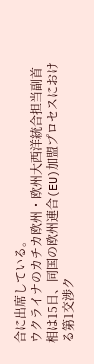合に出席している。
ウクライナのカチカ欧州・欧州大西洋統合担当副首相は15日、同国の欧州連合(EU)加盟プロセスにおける第1交渉ク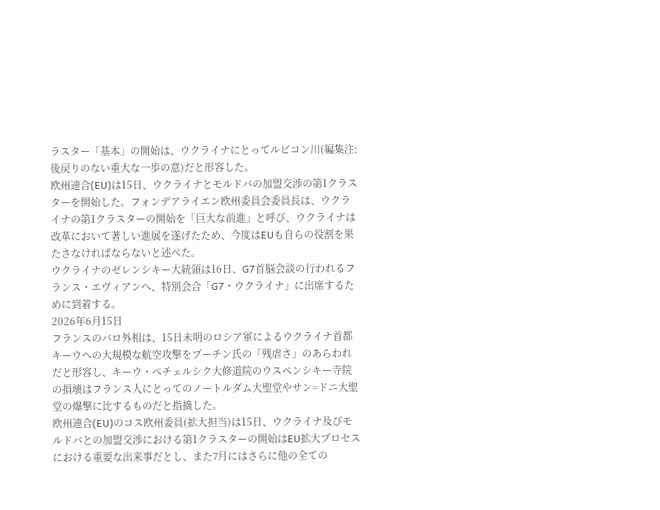ラスター「基本」の開始は、ウクライナにとってルビコン川(編集注:後戻りのない重大な一歩の意)だと形容した。
欧州連合(EU)は15日、ウクライナとモルドバの加盟交渉の第1クラスターを開始した。フォンデアライエン欧州委員会委員長は、ウクライナの第1クラスターの開始を「巨大な前進」と呼び、ウクライナは改革において著しい進展を遂げたため、今度はEUも自らの役割を果たさなければならないと述べた。
ウクライナのゼレンシキー大統領は16日、G7首脳会談の行われるフランス・エヴィアンへ、特別会合「G7・ウクライナ」に出席するために到着する。
2026年6月15日
フランスのバロ外相は、15日未明のロシア軍によるウクライナ首都キーウへの大規模な航空攻撃をプーチン氏の「残虐さ」のあらわれだと形容し、キーウ・ペチェルシク大修道院のウスペンシキー寺院の損壊はフランス人にとってのノートルダム大聖堂やサン=ドニ大聖堂の爆撃に比するものだと指摘した。
欧州連合(EU)のコス欧州委員(拡大担当)は15日、ウクライナ及びモルドバとの加盟交渉における第1クラスターの開始はEU拡大プロセスにおける重要な出来事だとし、また7月にはさらに他の全ての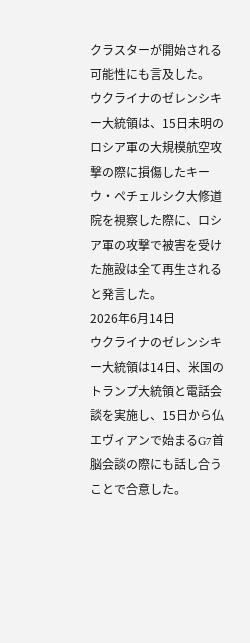クラスターが開始される可能性にも言及した。
ウクライナのゼレンシキー大統領は、15日未明のロシア軍の大規模航空攻撃の際に損傷したキーウ・ペチェルシク大修道院を視察した際に、ロシア軍の攻撃で被害を受けた施設は全て再生されると発言した。
2026年6月14日
ウクライナのゼレンシキー大統領は14日、米国のトランプ大統領と電話会談を実施し、15日から仏エヴィアンで始まるG7首脳会談の際にも話し合うことで合意した。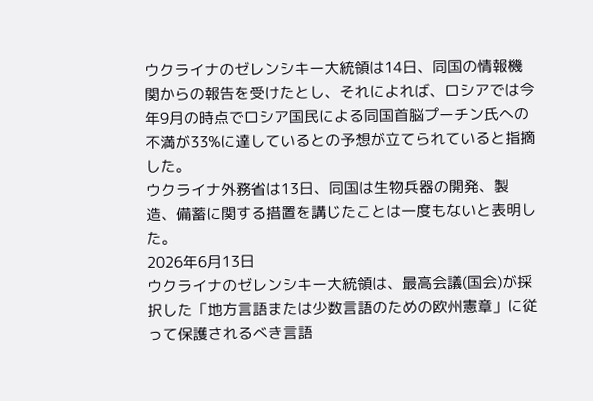ウクライナのゼレンシキー大統領は14日、同国の情報機関からの報告を受けたとし、それによれば、ロシアでは今年9月の時点でロシア国民による同国首脳プーチン氏への不満が33%に達しているとの予想が立てられていると指摘した。
ウクライナ外務省は13日、同国は生物兵器の開発、製造、備蓄に関する措置を講じたことは一度もないと表明した。
2026年6月13日
ウクライナのゼレンシキー大統領は、最高会議(国会)が採択した「地方言語または少数言語のための欧州憲章」に従って保護されるべき言語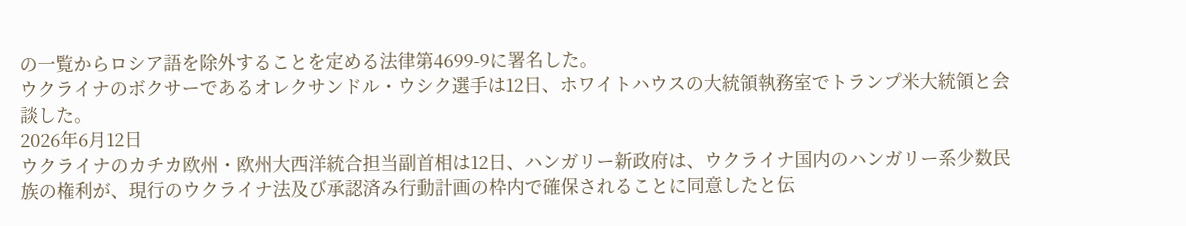の一覧からロシア語を除外することを定める法律第4699-9に署名した。
ウクライナのボクサーであるオレクサンドル・ウシク選手は12日、ホワイトハウスの大統領執務室でトランプ米大統領と会談した。
2026年6月12日
ウクライナのカチカ欧州・欧州大西洋統合担当副首相は12日、ハンガリー新政府は、ウクライナ国内のハンガリー系少数民族の権利が、現行のウクライナ法及び承認済み行動計画の枠内で確保されることに同意したと伝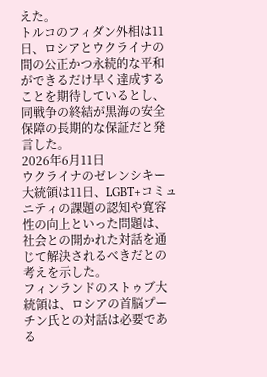えた。
トルコのフィダン外相は11日、ロシアとウクライナの間の公正かつ永続的な平和ができるだけ早く達成することを期待しているとし、同戦争の終結が黒海の安全保障の長期的な保証だと発言した。
2026年6月11日
ウクライナのゼレンシキー大統領は11日、LGBT+コミュニティの課題の認知や寛容性の向上といった問題は、社会との開かれた対話を通じて解決されるべきだとの考えを示した。
フィンランドのストゥブ大統領は、ロシアの首脳プーチン氏との対話は必要である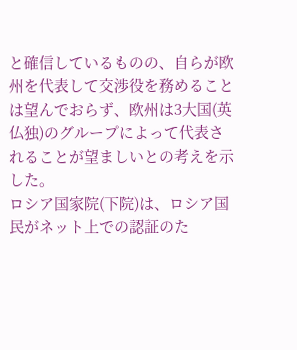と確信しているものの、自らが欧州を代表して交渉役を務めることは望んでおらず、欧州は3大国(英仏独)のグループによって代表されることが望ましいとの考えを示した。
ロシア国家院(下院)は、ロシア国民がネット上での認証のた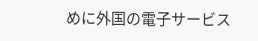めに外国の電子サービス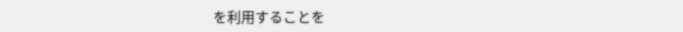を利用することを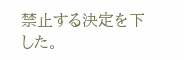禁止する決定を下した。